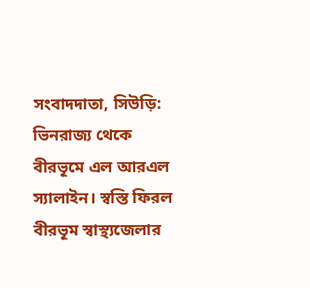সংবাদদাতা, সিউড়ি: ভিনরাজ্য থেকে বীরভূমে এল আরএল স্যালাইন। স্বস্তি ফিরল বীরভূম স্বাস্থ্যজেলার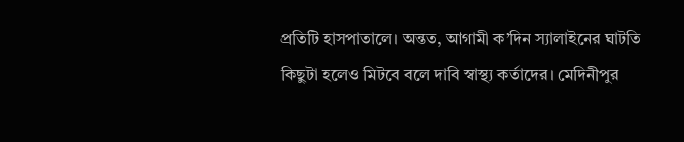প্রতিটি হাসপাতালে। অন্তত, আগামী ক’দিন স্যালাইনের ঘাটতি কিছুটা হলেও মিটবে বলে দাবি স্বাস্থ্য কর্তাদের। মেদিনীপুর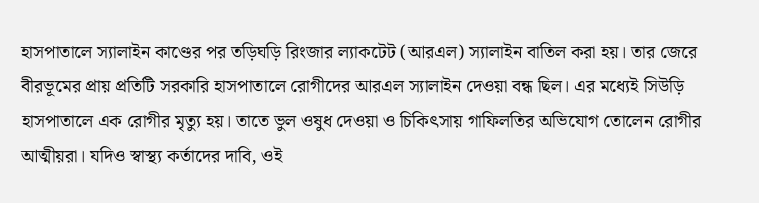হাসপাতালে স্যালাইন কাণ্ডের পর তড়িঘড়ি রিংজার ল্যাকটেট (আরএল) স্যালাইন বাতিল করা হয়। তার জেরে বীরভূমের প্রায় প্রতিটি সরকারি হাসপাতালে রোগীদের আরএল স্যালাইন দেওয়া বন্ধ ছিল। এর মধ্যেই সিউড়ি হাসপাতালে এক রোগীর মৃত্যু হয়। তাতে ভুল ওষুধ দেওয়া ও চিকিৎসায় গাফিলতির অভিযোগ তোলেন রোগীর আত্মীয়রা। যদিও স্বাস্থ্য কর্তাদের দাবি, ওই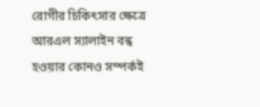রোগীর চিকিৎসার ক্ষেত্রে আরএল স্যালাইন বন্ধ হওয়ার কোনও সম্পর্কই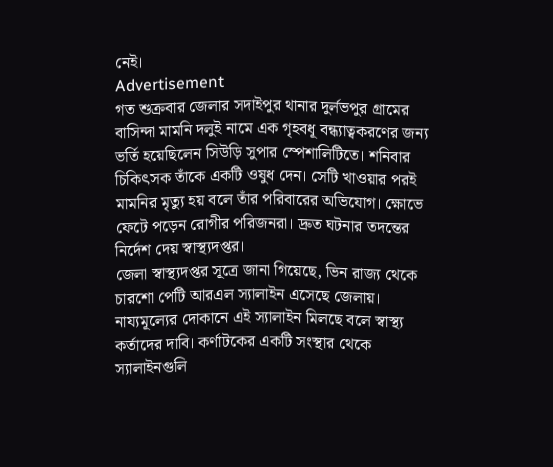নেই।
Advertisement
গত শুক্রবার জেলার সদাইপুর থানার দুর্লভপুর গ্রামের বাসিন্দা মামনি দলুই নামে এক গৃহবধূ বন্ধ্যাত্বকরণের জন্য ভর্তি হয়েছিলেন সিউড়ি সুপার স্পেশালিটিতে। শনিবার চিকিৎসক তাঁকে একটি ওষুধ দেন। সেটি খাওয়ার পরই মামনির মৃত্যু হয় বলে তাঁর পরিবারের অভিযোগ। ক্ষোভে ফেটে পড়েন রোগীর পরিজনরা। দ্রুত ঘটনার তদন্তের নির্দেশ দেয় স্বাস্থ্যদপ্তর।
জেলা স্বাস্থ্যদপ্তর সূত্রে জানা গিয়েছে, ভিন রাজ্য থেকে চারশো পেটি আরএল স্যালাইন এসেছে জেলায়। নায্যমূল্যের দোকানে এই স্যালাইন মিলছে বলে স্বাস্থ্য কর্তাদের দাবি। কর্ণাটকের একটি সংস্থার থেকে স্যালাইনগুলি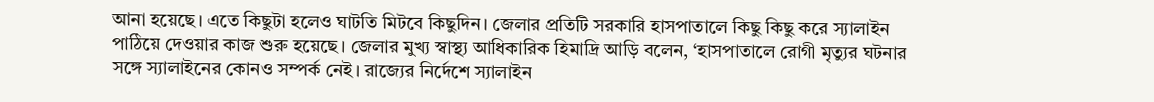আনা হয়েছে। এতে কিছুটা হলেও ঘাটতি মিটবে কিছুদিন। জেলার প্রতিটি সরকারি হাসপাতালে কিছু কিছু করে স্যালাইন পাঠিয়ে দেওয়ার কাজ শুরু হয়েছে। জেলার মুখ্য স্বাস্থ্য আধিকারিক হিমাদ্রি আড়ি বলেন, ‘হাসপাতালে রোগী মৃত্যুর ঘটনার সঙ্গে স্যালাইনের কোনও সম্পর্ক নেই। রাজ্যের নির্দেশে স্যালাইন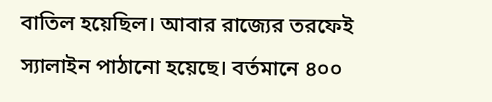বাতিল হয়েছিল। আবার রাজ্যের তরফেই স্যালাইন পাঠানো হয়েছে। বর্তমানে ৪০০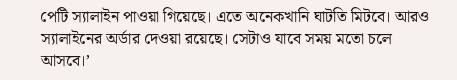পেটি স্যালাইন পাওয়া গিয়েছে। এতে অনেকখানি ঘাটতি মিটবে। আরও স্যালাইনের অর্ডার দেওয়া রয়েছে। সেটাও যাবে সময় মতো চলে আসবে।’